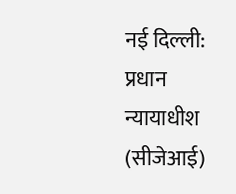नई दिल्ली: प्रधान न्यायाधीश (सीजेआई)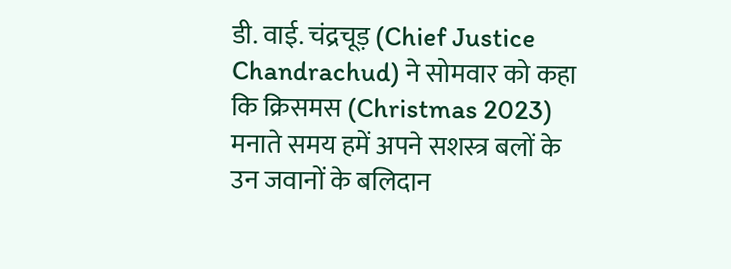डी. वाई. चंद्रचूड़ (Chief Justice Chandrachud) ने सोमवार को कहा कि क्रिसमस (Christmas 2023) मनाते समय हमें अपने सशस्त्र बलों के उन जवानों के बलिदान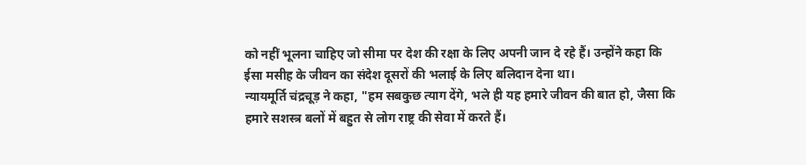को नहीं भूलना चाहिए जो सीमा पर देश की रक्षा के लिए अपनी जान दे रहे हैं। उन्होंने कहा कि ईसा मसीह के जीवन का संदेश दूसरों की भलाई के लिए बलिदान देना था।
न्यायमूर्ति चंद्रचूड़ ने कहा, "हम सबकुछ त्याग देंगे, भले ही यह हमारे जीवन की बात हो, जैसा कि हमारे सशस्त्र बलों में बहुत से लोग राष्ट्र की सेवा में करते हैं।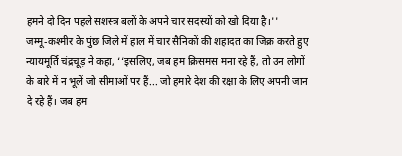हमने दो दिन पहले सशस्त्र बलों के अपने चार सदस्यों को खो दिया है।''
जम्मू-कश्मीर के पुंछ जिले में हाल में चार सैनिकों की शहादत का जिक्र करते हुए न्यायमूर्ति चंद्रचूड़ ने कहा, ‘‘इसलिए, जब हम क्रिसमस मना रहे हैं, तो उन लोगों के बारे में न भूलें जो सीमाओं पर हैं... जो हमारे देश की रक्षा के लिए अपनी जान दे रहे हैं। जब हम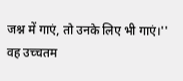जश्न में गाएं, तो उनके लिए भी गाएं।''
वह उच्चतम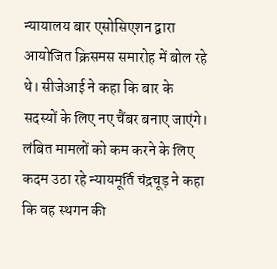न्यायालय बार एसोसिएशन द्वारा आयोजित क्रिसमस समारोह में बोल रहे थे। सीजेआई ने कहा कि बार के सदस्यों के लिए नए चैंबर बनाए जाएंगे। लंबित मामलों को कम करने के लिए कदम उठा रहे न्यायमूर्ति चंद्रचूड़ ने कहा कि वह स्थगन की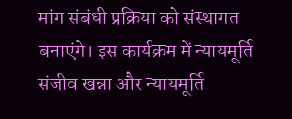मांग संबंधी प्रक्रिया को संस्थागत बनाएंगे। इस कार्यक्रम में न्यायमूर्ति संजीव खन्ना और न्यायमूर्ति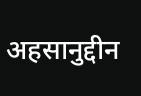अहसानुद्दीन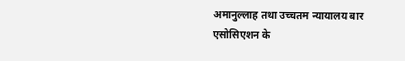अमानुल्लाह तथा उच्चतम न्यायालय बार एसोसिएशन के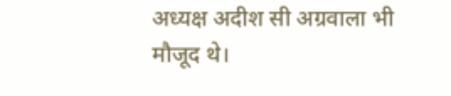अध्यक्ष अदीश सी अग्रवाला भी मौजूद थे।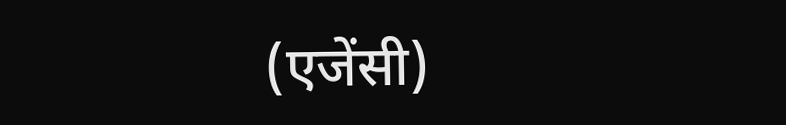(एजेंसी)